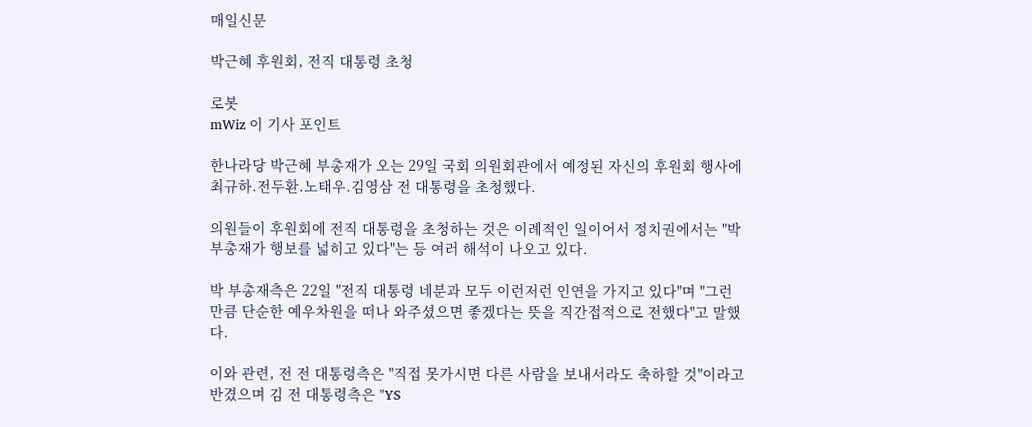매일신문

박근혜 후원회, 전직 대통령 초청

로봇
mWiz 이 기사 포인트

한나라당 박근혜 부총재가 오는 29일 국회 의원회관에서 예정된 자신의 후원회 행사에 최규하.전두환.노태우.김영삼 전 대통령을 초청했다.

의원들이 후원회에 전직 대통령을 초청하는 것은 이례적인 일이어서 정치권에서는 "박 부총재가 행보를 넓히고 있다"는 등 여러 해석이 나오고 있다.

박 부총재측은 22일 "전직 대통령 네분과 모두 이런저런 인연을 가지고 있다"며 "그런 만큼 단순한 예우차원을 떠나 와주셨으면 좋겠다는 뜻을 직간접적으로 전했다"고 말했다.

이와 관련, 전 전 대통령측은 "직접 못가시면 다른 사람을 보내서라도 축하할 것"이라고 반겼으며 김 전 대통령측은 "YS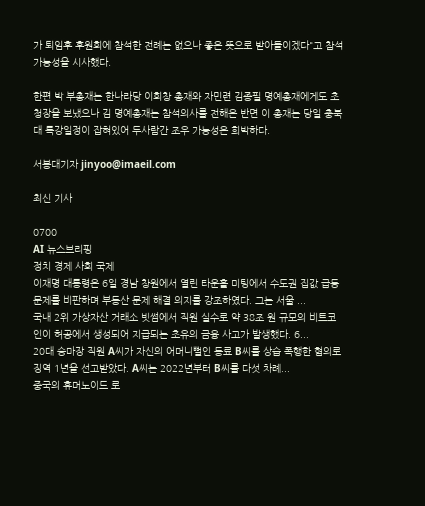가 퇴임후 후원회에 참석한 전례는 없으나 좋은 뜻으로 받아들이겠다"고 참석 가능성을 시사했다.

한편 박 부총재는 한나라당 이회창 총재와 자민련 김종필 명예총재에게도 초청장을 보냈으나 김 명예총재는 참석의사를 전해온 반면 이 총재는 당일 충북대 특강일정이 잡혀있어 두사람간 조우 가능성은 희박하다.

서봉대기자 jinyoo@imaeil.com

최신 기사

0700
AI 뉴스브리핑
정치 경제 사회 국제
이재명 대통령은 6일 경남 창원에서 열린 타운홀 미팅에서 수도권 집값 급등 문제를 비판하며 부동산 문제 해결 의지를 강조하였다. 그는 서울 ...
국내 2위 가상자산 거래소 빗썸에서 직원 실수로 약 38조 원 규모의 비트코인이 허공에서 생성되어 지급되는 초유의 금융 사고가 발생했다. 6...
20대 승마장 직원 A씨가 자신의 어머니뻘인 동료 B씨를 상습 폭행한 혐의로 징역 1년을 선고받았다. A씨는 2022년부터 B씨를 다섯 차례...
중국의 휴머노이드 로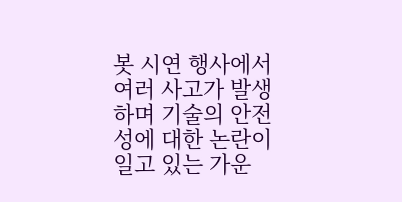봇 시연 행사에서 여러 사고가 발생하며 기술의 안전성에 대한 논란이 일고 있는 가운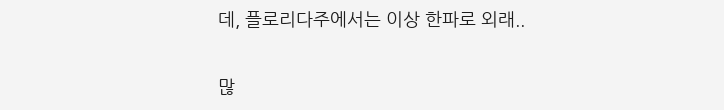데, 플로리다주에서는 이상 한파로 외래..

많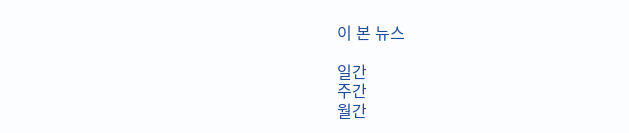이 본 뉴스

일간
주간
월간